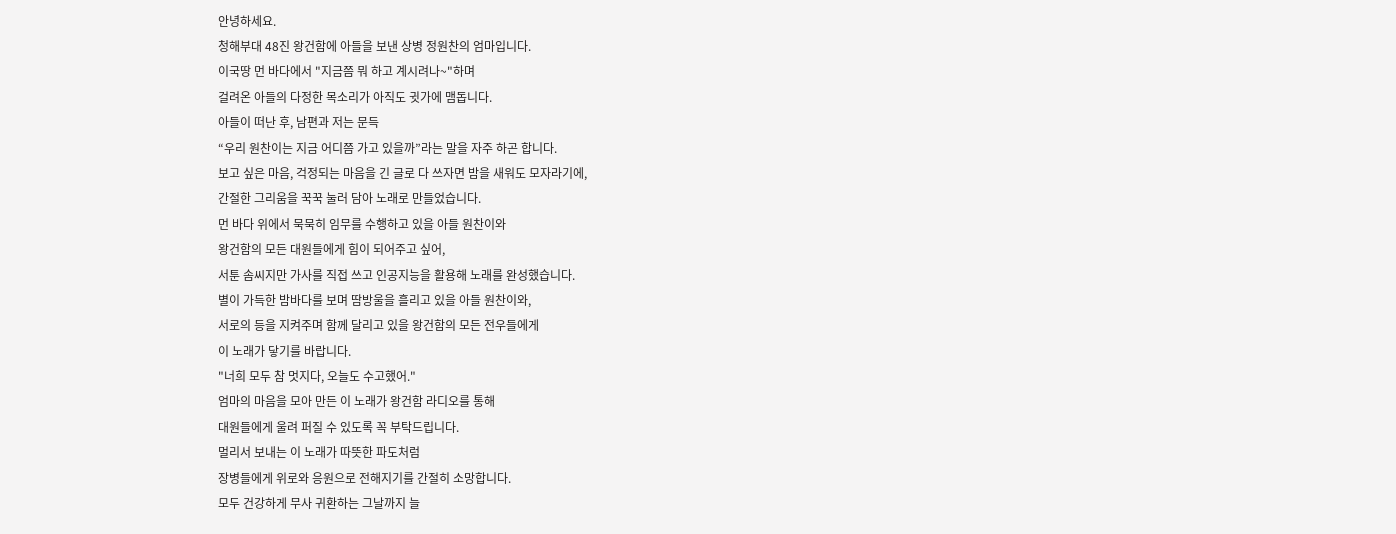안녕하세요.
청해부대 48진 왕건함에 아들을 보낸 상병 정원찬의 엄마입니다.
이국땅 먼 바다에서 "지금쯤 뭐 하고 계시려나~"하며
걸려온 아들의 다정한 목소리가 아직도 귓가에 맴돕니다.
아들이 떠난 후, 남편과 저는 문득
“우리 원찬이는 지금 어디쯤 가고 있을까”라는 말을 자주 하곤 합니다.
보고 싶은 마음, 걱정되는 마음을 긴 글로 다 쓰자면 밤을 새워도 모자라기에,
간절한 그리움을 꾹꾹 눌러 담아 노래로 만들었습니다.
먼 바다 위에서 묵묵히 임무를 수행하고 있을 아들 원찬이와
왕건함의 모든 대원들에게 힘이 되어주고 싶어,
서툰 솜씨지만 가사를 직접 쓰고 인공지능을 활용해 노래를 완성했습니다.
별이 가득한 밤바다를 보며 땀방울을 흘리고 있을 아들 원찬이와,
서로의 등을 지켜주며 함께 달리고 있을 왕건함의 모든 전우들에게
이 노래가 닿기를 바랍니다.
"너희 모두 참 멋지다, 오늘도 수고했어."
엄마의 마음을 모아 만든 이 노래가 왕건함 라디오를 통해
대원들에게 울려 퍼질 수 있도록 꼭 부탁드립니다.
멀리서 보내는 이 노래가 따뜻한 파도처럼
장병들에게 위로와 응원으로 전해지기를 간절히 소망합니다.
모두 건강하게 무사 귀환하는 그날까지 늘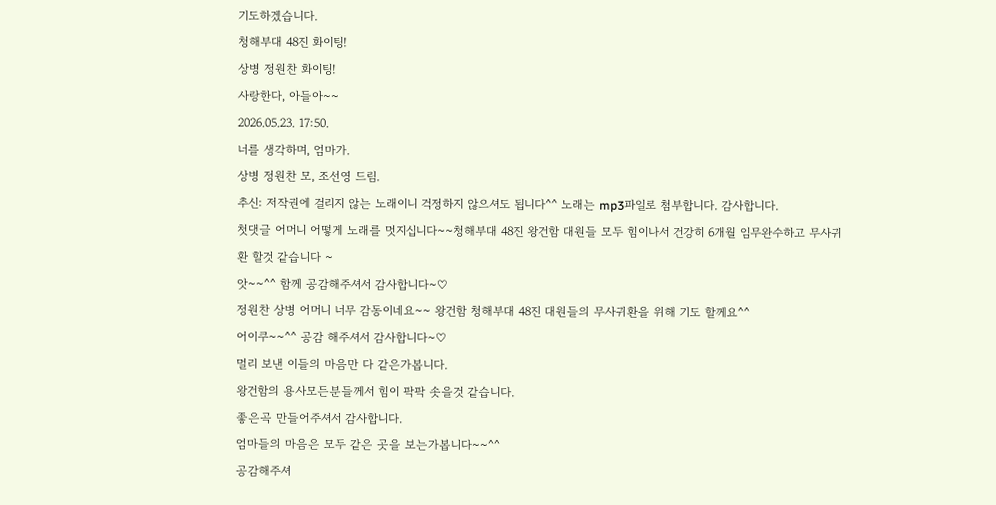기도하겠습니다.
청해부대 48진 화이팅!
상병 정원찬 화이팅!
사랑한다, 아들아~~
2026.05.23. 17:50.
너를 생각하며, 엄마가.
상병 정원찬 모, 조선영 드림.
추신: 저작권에 걸리지 않는 노래이니 걱정하지 않으셔도 됩니다^^ 노래는 mp3파일로 첨부합니다. 감사합니다.
첫댓글 어머니 어떻게 노래를 멋지십니다~~청해부대 48진 왕건함 대원들 모두 힘이나서 건강히 6개월 임무완수하고 무사귀환 할것 같습니다 ~
앗~~^^ 함께 공감해주셔서 감사합니다~♡
정원찬 상병 어머니 너무 감동이네요~~ 왕건함 청해부대 48진 대원들의 무사귀환을 위해 기도 할께요^^
어이쿠~~^^ 공감 해주셔서 감사합니다~♡
멀리 보낸 이들의 마음만 다 같은가봅니다.
왕건함의 용사모든분들께서 힘이 팍팍 솟을것 같습니다.
좋은곡 만들어주셔서 감사합니다.
엄마들의 마음은 모두 같은 곳을 보는가봅니다~~^^
공감해주셔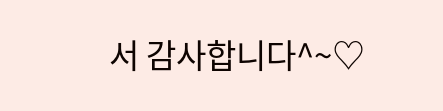서 감사합니다^~♡